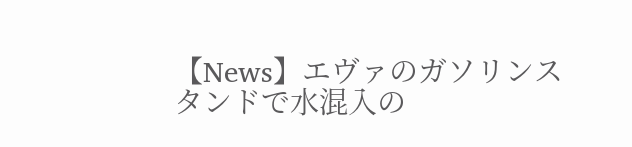【News】エヴァのガソリンスタンドで水混入の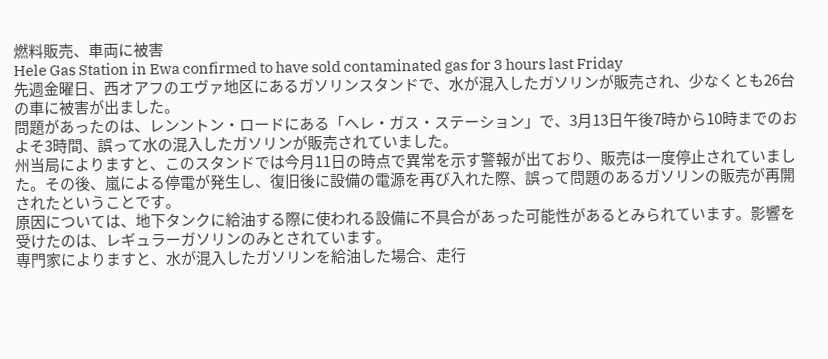燃料販売、車両に被害
Hele Gas Station in Ewa confirmed to have sold contaminated gas for 3 hours last Friday
先週金曜日、西オアフのエヴァ地区にあるガソリンスタンドで、水が混入したガソリンが販売され、少なくとも26台の車に被害が出ました。
問題があったのは、レンントン・ロードにある「ヘレ・ガス・ステーション」で、3月13日午後7時から10時までのおよそ3時間、誤って水の混入したガソリンが販売されていました。
州当局によりますと、このスタンドでは今月11日の時点で異常を示す警報が出ており、販売は一度停止されていました。その後、嵐による停電が発生し、復旧後に設備の電源を再び入れた際、誤って問題のあるガソリンの販売が再開されたということです。
原因については、地下タンクに給油する際に使われる設備に不具合があった可能性があるとみられています。影響を受けたのは、レギュラーガソリンのみとされています。
専門家によりますと、水が混入したガソリンを給油した場合、走行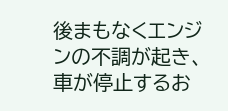後まもなくエンジンの不調が起き、車が停止するお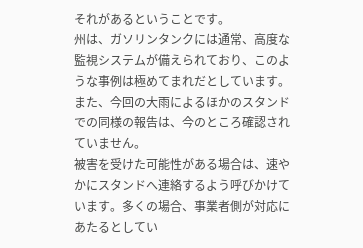それがあるということです。
州は、ガソリンタンクには通常、高度な監視システムが備えられており、このような事例は極めてまれだとしています。また、今回の大雨によるほかのスタンドでの同様の報告は、今のところ確認されていません。
被害を受けた可能性がある場合は、速やかにスタンドへ連絡するよう呼びかけています。多くの場合、事業者側が対応にあたるとしてい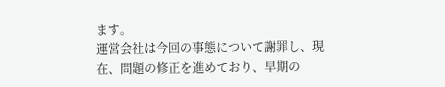ます。
運営会社は今回の事態について謝罪し、現在、問題の修正を進めており、早期の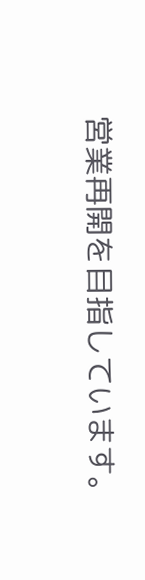営業再開を目指しています。